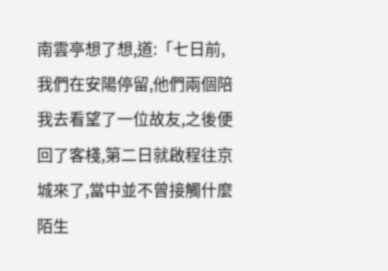南雲亭想了想,道:「七日前,我們在安陽停留,他們兩個陪我去看望了一位故友,之後便回了客棧,第二日就啟程往京城來了,當中並不曾接觸什麼陌生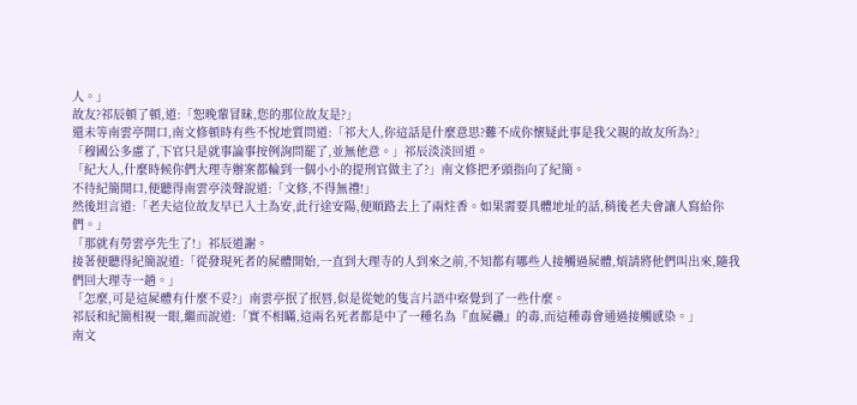人。」
故友?祁辰頓了頓,道:「恕晚輩冒昧,您的那位故友是?」
還未等南雲亭開口,南文修頓時有些不悅地質問道:「祁大人,你這話是什麼意思?難不成你懷疑此事是我父親的故友所為?」
「穆國公多慮了,下官只是就事論事按例詢問罷了,並無他意。」祁辰淡淡回道。
「紀大人,什麼時候你們大理寺辦案都輪到一個小小的提刑官做主了?」南文修把矛頭指向了紀簡。
不待紀簡開口,便聽得南雲亭淡聲說道:「文修,不得無禮!」
然後坦言道:「老夫這位故友早已入土為安,此行途安陽,便順路去上了兩炷香。如果需要具體地址的話,稍後老夫會讓人寫給你們。」
「那就有勞雲亭先生了!」祁辰道謝。
接著便聽得紀簡說道:「從發現死者的屍體開始,一直到大理寺的人到來之前,不知都有哪些人接觸過屍體,煩請將他們叫出來,隨我們回大理寺一趟。」
「怎麼,可是這屍體有什麼不妥?」南雲亭抿了抿唇,似是從她的隻言片語中察覺到了一些什麼。
祁辰和紀簡相視一眼,繼而說道:「實不相瞞,這兩名死者都是中了一種名為『血屍蠱』的毒,而這種毒會通過接觸感染。」
南文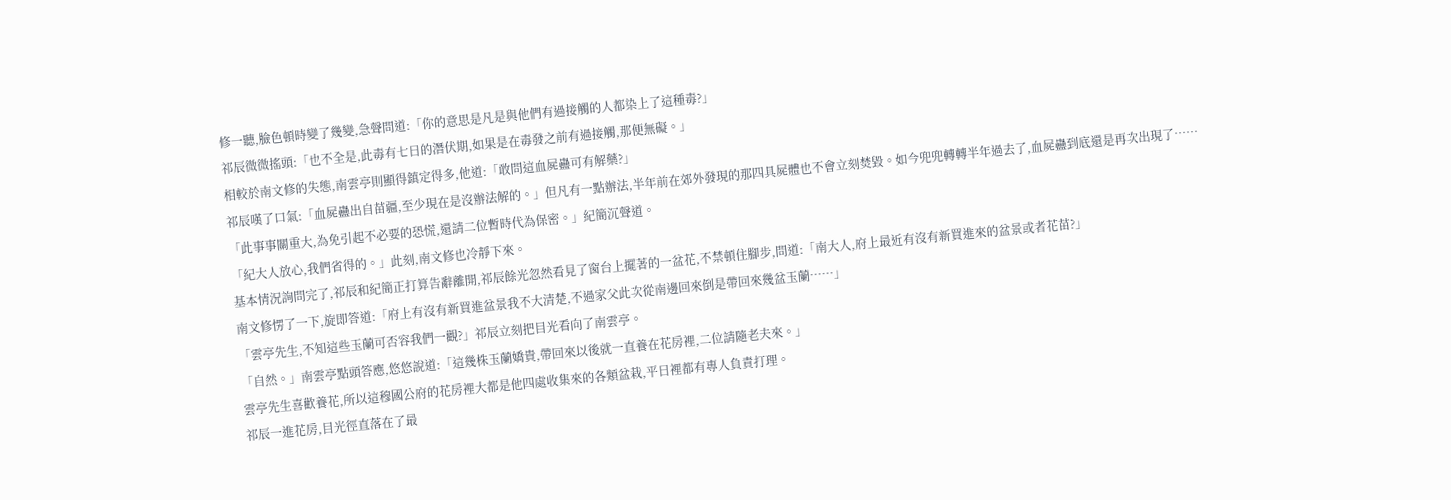修一聽,臉色頓時變了幾變,急聲問道:「你的意思是凡是與他們有過接觸的人都染上了這種毒?」
祁辰微微搖頭:「也不全是,此毒有七日的潛伏期,如果是在毒發之前有過接觸,那便無礙。」
相較於南文修的失態,南雲亭則顯得鎮定得多,他道:「敢問這血屍蠱可有解藥?」
祁辰嘆了口氣:「血屍蠱出自苗疆,至少現在是沒辦法解的。」但凡有一點辦法,半年前在郊外發現的那四具屍體也不會立刻焚毀。如今兜兜轉轉半年過去了,血屍蠱到底還是再次出現了……
「此事事關重大,為免引起不必要的恐慌,還請二位暫時代為保密。」紀簡沉聲道。
「紀大人放心,我們省得的。」此刻,南文修也冷靜下來。
基本情況詢問完了,祁辰和紀簡正打算告辭離開,祁辰餘光忽然看見了窗台上擺著的一盆花,不禁頓住腳步,問道:「南大人,府上最近有沒有新買進來的盆景或者花苗?」
南文修愣了一下,旋即答道:「府上有沒有新買進盆景我不大清楚,不過家父此次從南邊回來倒是帶回來幾盆玉蘭……」
「雲亭先生,不知這些玉蘭可否容我們一觀?」祁辰立刻把目光看向了南雲亭。
「自然。」南雲亭點頭答應,悠悠說道:「這幾株玉蘭嬌貴,帶回來以後就一直養在花房裡,二位請隨老夫來。」
雲亭先生喜歡養花,所以這穆國公府的花房裡大都是他四處收集來的各類盆栽,平日裡都有專人負責打理。
祁辰一進花房,目光徑直落在了最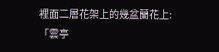裡面二層花架上的幾盆蘭花上:「雲亭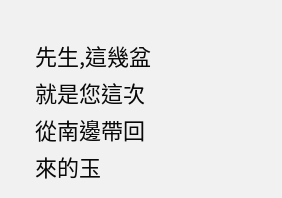先生,這幾盆就是您這次從南邊帶回來的玉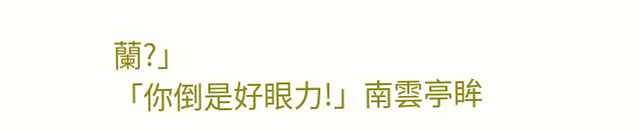蘭?」
「你倒是好眼力!」南雲亭眸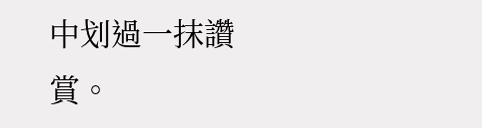中划過一抹讚賞。